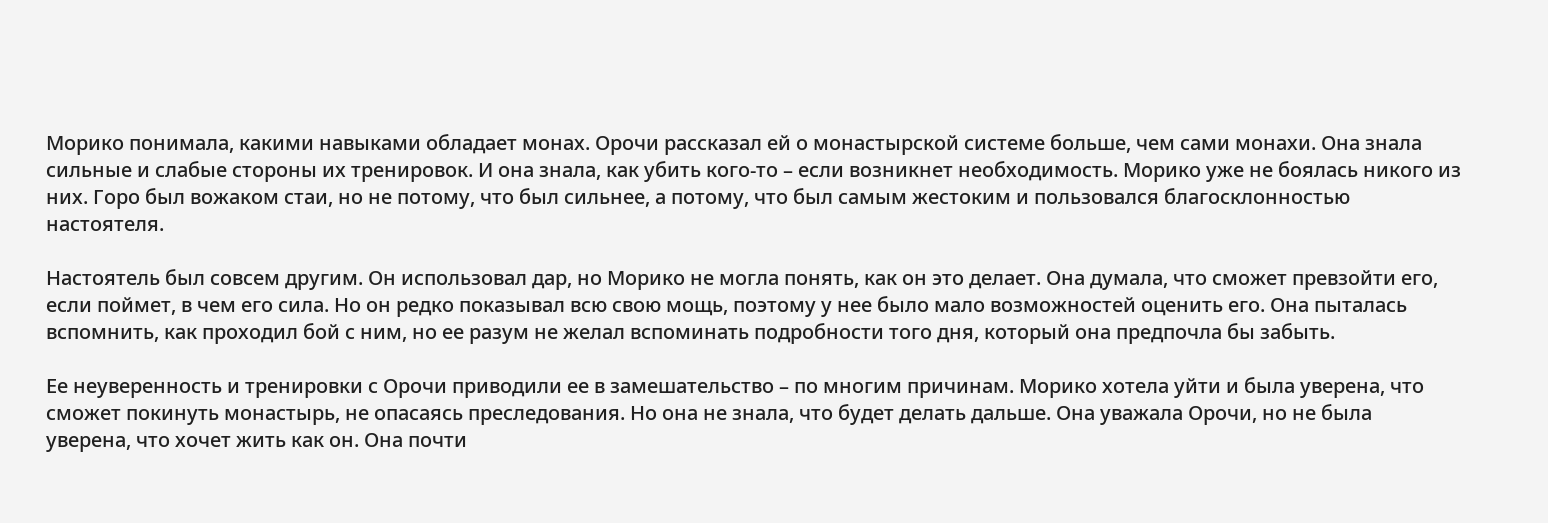Морико понимала, какими навыками обладает монах. Орочи рассказал ей о монастырской системе больше, чем сами монахи. Она знала сильные и слабые стороны их тренировок. И она знала, как убить кого-то – если возникнет необходимость. Морико уже не боялась никого из них. Горо был вожаком стаи, но не потому, что был сильнее, а потому, что был самым жестоким и пользовался благосклонностью настоятеля.

Настоятель был совсем другим. Он использовал дар, но Морико не могла понять, как он это делает. Она думала, что сможет превзойти его, если поймет, в чем его сила. Но он редко показывал всю свою мощь, поэтому у нее было мало возможностей оценить его. Она пыталась вспомнить, как проходил бой с ним, но ее разум не желал вспоминать подробности того дня, который она предпочла бы забыть.

Ее неуверенность и тренировки с Орочи приводили ее в замешательство – по многим причинам. Морико хотела уйти и была уверена, что сможет покинуть монастырь, не опасаясь преследования. Но она не знала, что будет делать дальше. Она уважала Орочи, но не была уверена, что хочет жить как он. Она почти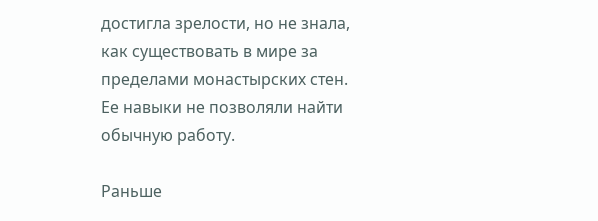достигла зрелости, но не знала, как существовать в мире за пределами монастырских стен. Ее навыки не позволяли найти обычную работу.

Раньше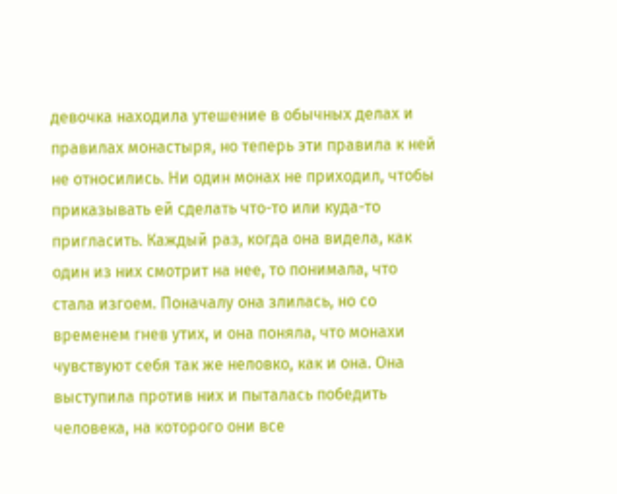девочка находила утешение в обычных делах и правилах монастыря, но теперь эти правила к ней не относились. Ни один монах не приходил, чтобы приказывать ей сделать что-то или куда-то пригласить. Каждый раз, когда она видела, как один из них смотрит на нее, то понимала, что стала изгоем. Поначалу она злилась, но со временем гнев утих, и она поняла, что монахи чувствуют себя так же неловко, как и она. Она выступила против них и пыталась победить человека, на которого они все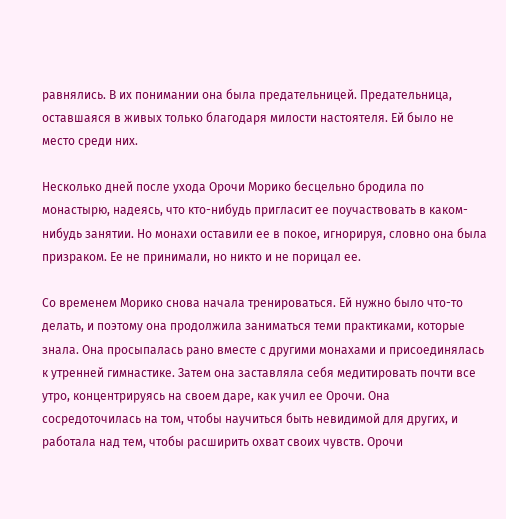равнялись. В их понимании она была предательницей. Предательница, оставшаяся в живых только благодаря милости настоятеля. Ей было не место среди них.

Несколько дней после ухода Орочи Морико бесцельно бродила по монастырю, надеясь, что кто-нибудь пригласит ее поучаствовать в каком-нибудь занятии. Но монахи оставили ее в покое, игнорируя, словно она была призраком. Ее не принимали, но никто и не порицал ее.

Со временем Морико снова начала тренироваться. Ей нужно было что-то делать, и поэтому она продолжила заниматься теми практиками, которые знала. Она просыпалась рано вместе с другими монахами и присоединялась к утренней гимнастике. Затем она заставляла себя медитировать почти все утро, концентрируясь на своем даре, как учил ее Орочи. Она сосредоточилась на том, чтобы научиться быть невидимой для других, и работала над тем, чтобы расширить охват своих чувств. Орочи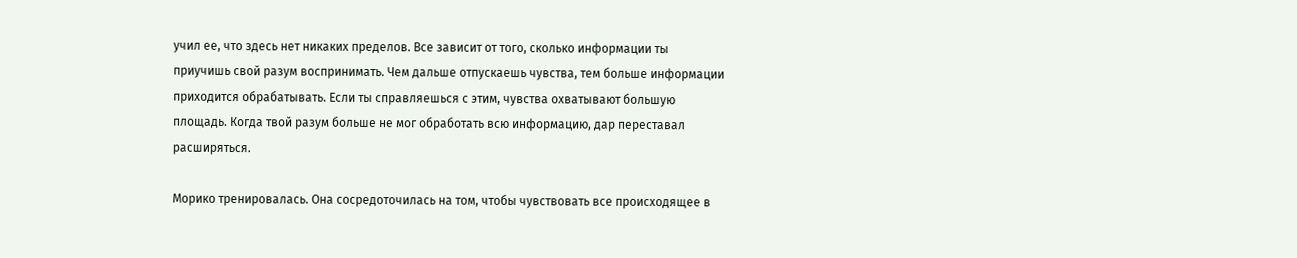учил ее, что здесь нет никаких пределов. Все зависит от того, сколько информации ты приучишь свой разум воспринимать. Чем дальше отпускаешь чувства, тем больше информации приходится обрабатывать. Если ты справляешься с этим, чувства охватывают большую площадь. Когда твой разум больше не мог обработать всю информацию, дар переставал расширяться.

Морико тренировалась. Она сосредоточилась на том, чтобы чувствовать все происходящее в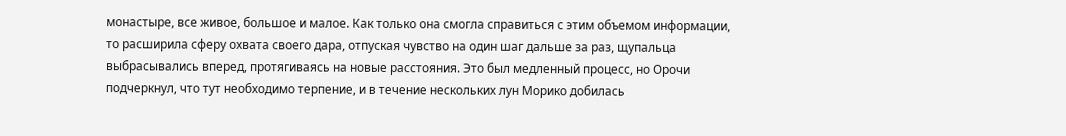монастыре, все живое, большое и малое. Как только она смогла справиться с этим объемом информации, то расширила сферу охвата своего дара, отпуская чувство на один шаг дальше за раз, щупальца выбрасывались вперед, протягиваясь на новые расстояния. Это был медленный процесс, но Орочи подчеркнул, что тут необходимо терпение, и в течение нескольких лун Морико добилась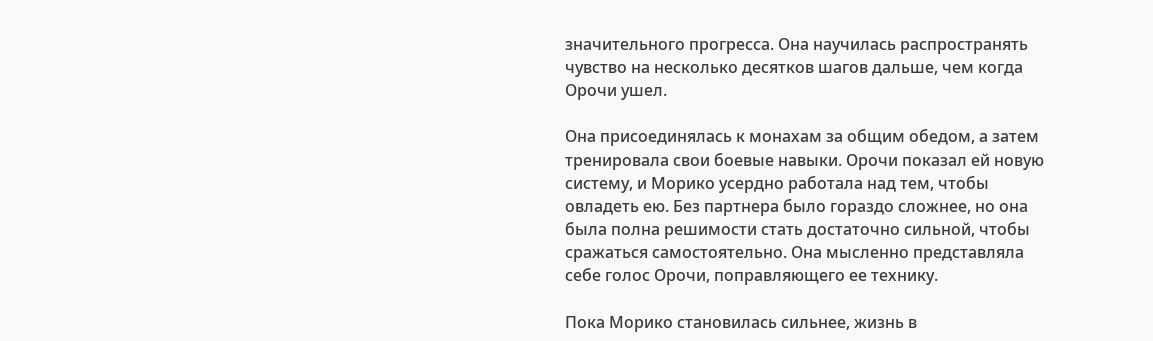значительного прогресса. Она научилась распространять чувство на несколько десятков шагов дальше, чем когда Орочи ушел.

Она присоединялась к монахам за общим обедом, а затем тренировала свои боевые навыки. Орочи показал ей новую систему, и Морико усердно работала над тем, чтобы овладеть ею. Без партнера было гораздо сложнее, но она была полна решимости стать достаточно сильной, чтобы сражаться самостоятельно. Она мысленно представляла себе голос Орочи, поправляющего ее технику.

Пока Морико становилась сильнее, жизнь в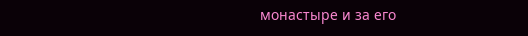монастыре и за его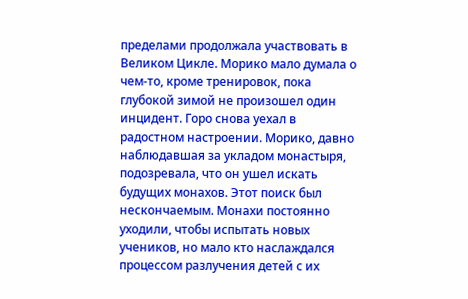пределами продолжала участвовать в Великом Цикле. Морико мало думала о чем-то, кроме тренировок, пока глубокой зимой не произошел один инцидент. Горо снова уехал в радостном настроении. Морико, давно наблюдавшая за укладом монастыря, подозревала, что он ушел искать будущих монахов. Этот поиск был нескончаемым. Монахи постоянно уходили, чтобы испытать новых учеников, но мало кто наслаждался процессом разлучения детей с их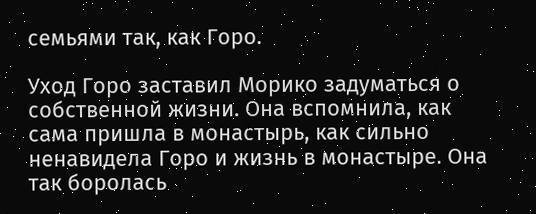семьями так, как Горо.

Уход Горо заставил Морико задуматься о собственной жизни. Она вспомнила, как сама пришла в монастырь, как сильно ненавидела Горо и жизнь в монастыре. Она так боролась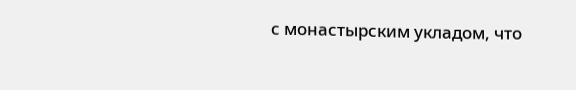с монастырским укладом, что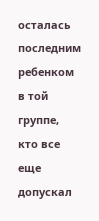осталась последним ребенком в той группе, кто все еще допускал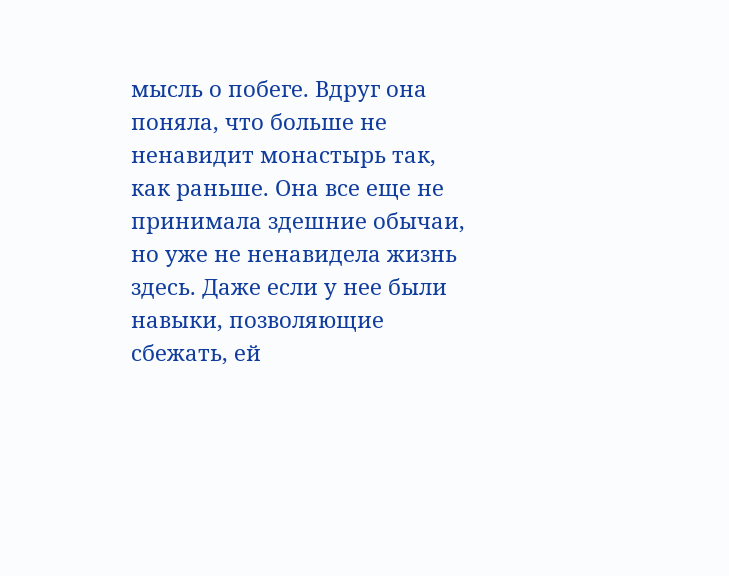мысль о побеге. Вдруг она поняла, что больше не ненавидит монастырь так, как раньше. Она все еще не принимала здешние обычаи, но уже не ненавидела жизнь здесь. Даже если у нее были навыки, позволяющие сбежать, ей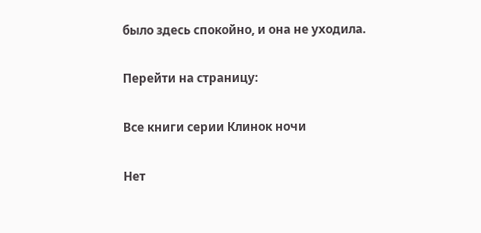было здесь спокойно, и она не уходила.

Перейти на страницу:

Все книги серии Клинок ночи

Нет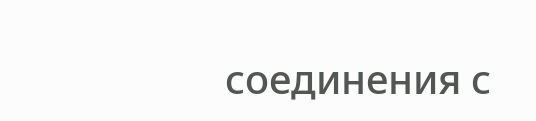соединения с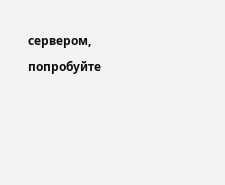сервером, попробуйте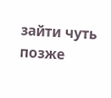зайти чуть позже